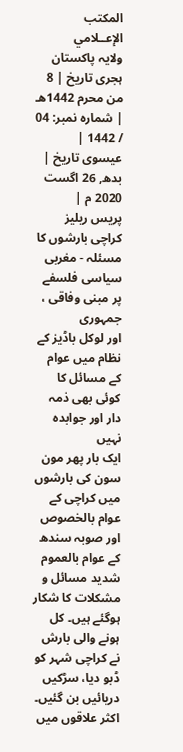المكتب الإعــلامي
ولایہ پاکستان
ہجری تاریخ | 8 من محرم 1442هـ | شمارہ نمبر: 04 / 1442 |
عیسوی تاریخ | بدھ, 26 اگست 2020 م |
پریس ریلیز
کراچی بارشوں کا مسئلہ - مغربی سیاسی فلسفے پر مبنی وفاقی ، جمہوری
اور لوکل باڈیز کے نظام میں عوام کے مسائل کا کوئی بھی ذمہ دار اور جوابدہ نہیں
ایک بار پھر مون سون کی بارشوں میں کراچی کے عوام بالخصوص اور صوبہ سندھ کے عوام بالعموم شدید مسائل و مشکلات کا شکار ہوگئے ہیں۔ کل ہونے والی بارش نے کراچی شہر کو ڈبو دیا، سڑکیں دریائیں بن گئیں۔ اکثر علاقوں میں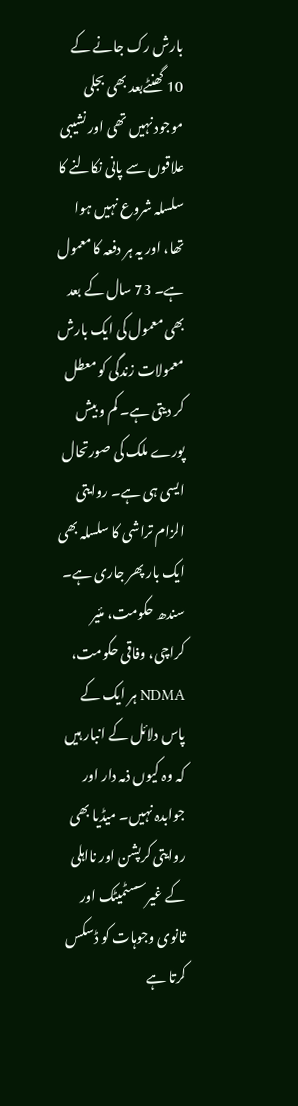بارش رک جانے کے 10 گھنٹےبعد بھی بجلی موجود نہیں تھی اور نشیبی علاقوں سے پانی نکالنے کا سلسلہ شروع نہیں ہوا تھا، اور یہ ہر دفعہ کا معمول ہے۔ 73 سال کے بعد بھی معمول کی ایک بارش معمولات زندگی کو معطل کر دیتی ہے۔ کم و بیش پورے ملک کی صورتحال ایسی ہی ہے۔ روایتی الزام تراشی کا سلسلہ بھی ایک بار پھر جاری ہے۔ سندھ حکومت، مئیر کراچی، وفاقی حکومت، NDMA ہر ایک کے پاس دلائل کے انبار ہیں کہ وہ کیوں ذمہ دار اور جوابدہ نہیں۔ میڈیا بھی روایتی کرپشن اور نااہلی کے غیرسسٹمیٹک اور ثانوی وجوہات کو ڈسکس کرتا ہے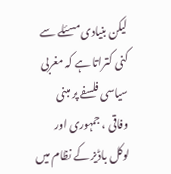لیکن بنیادی مسئلے سے کنی کتراتا ہے کہ مغربی سیاسی فلسفے پر مبنی وفاقی ، جمہوری اور لوکل باڈیز کے نظام میں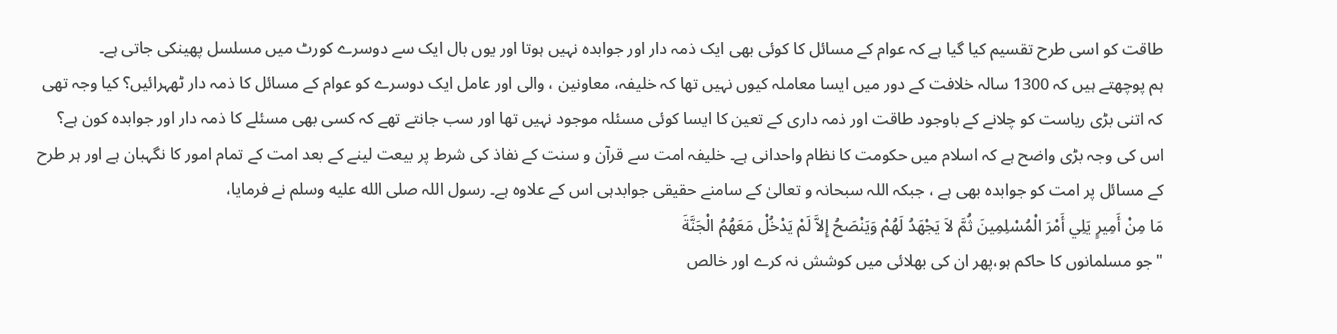طاقت کو اسی طرح تقسیم کیا گیا ہے کہ عوام کے مسائل کا کوئی بھی ایک ذمہ دار اور جوابدہ نہیں ہوتا اور یوں بال ایک سے دوسرے کورٹ میں مسلسل پھینکی جاتی ہے۔
ہم پوچھتے ہیں کہ 1300 سالہ خلافت کے دور میں ایسا معاملہ کیوں نہیں تھا کہ خلیفہ، معاونین ، والی اور عامل ایک دوسرے کو عوام کے مسائل کا ذمہ دار ٹھہرائیں؟ کیا وجہ تھی کہ اتنی بڑی ریاست کو چلانے کے باوجود طاقت اور ذمہ داری کے تعین کا ایسا کوئی مسئلہ موجود نہیں تھا اور سب جانتے تھے کہ کسی بھی مسئلے کا ذمہ دار اور جوابدہ کون ہے؟ اس کی وجہ بڑی واضح ہے کہ اسلام میں حکومت کا نظام واحدانی ہے۔ خلیفہ امت سے قرآن و سنت کے نفاذ کی شرط پر بیعت لینے کے بعد امت کے تمام امور کا نگہبان ہے اور ہر طرح کے مسائل پر امت کو جوابدہ بھی ہے ، جبکہ اللہ سبحانہ و تعالیٰ کے سامنے حقیقی جوابدہی اس کے علاوہ ہے۔ رسول اللہ صلى الله عليه وسلم نے فرمایا،
مَا مِنْ أَمِيرٍ يَلِي أَمْرَ الْمُسْلِمِينَ ثُمَّ لاَ يَجْهَدُ لَهُمْ وَيَنْصَحُ إِلاَّ لَمْ يَدْخُلْ مَعَهُمُ الْجَنَّةَ
"جو مسلمانوں کا حاکم ہو،پھر ان کی بھلائی میں کوشش نہ کرے اور خالص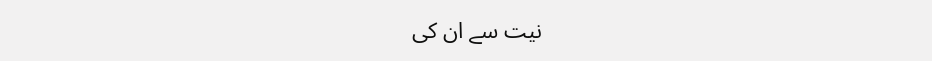نیت سے ان کی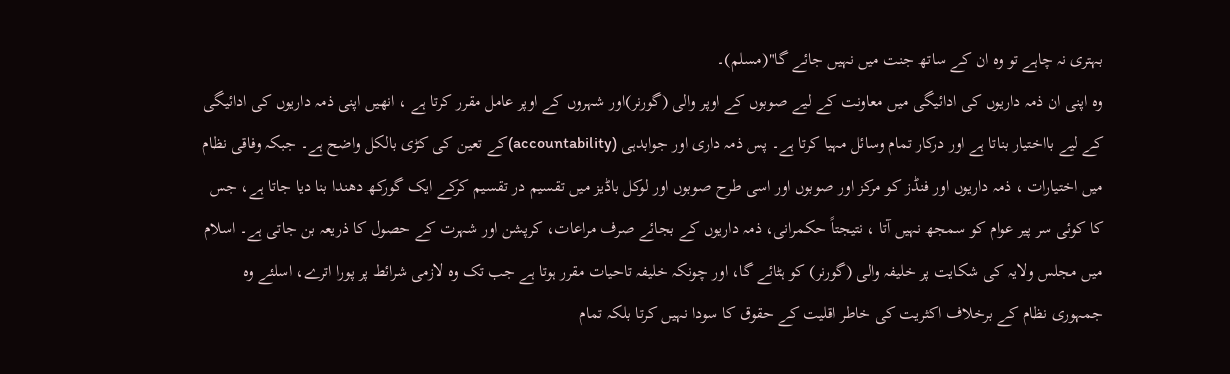بہتری نہ چاہے تو وہ ان کے ساتھ جنت میں نہیں جائے گا"(مسلم)۔
وہ اپنی ان ذمہ داریوں کی ادائیگی میں معاونت کے لیے صوبوں کے اوپر والی (گورنر)اور شہروں کے اوپر عامل مقرر کرتا ہے ، انھیں اپنی ذمہ داریوں کی ادائیگی کے لیے بااختیار بناتا ہے اور درکار تمام وسائل مہیا کرتا ہے۔ پس ذمہ داری اور جوابدہی (accountability)کے تعین کی کڑی بالکل واضح ہے۔ جبکہ وفاقی نظام میں اختیارات ، ذمہ داریوں اور فنڈز کو مرکز اور صوبوں اور اسی طرح صوبوں اور لوکل باڈیز میں تقسیم در تقسیم کرکے ایک گورکھ دھندا بنا دیا جاتا ہے، جس کا کوئی سر پیر عوام کو سمجھ نہیں آتا ، نتیجتاً حکمرانی، ذمہ داریوں کے بجائے صرف مراعات، کرپشن اور شہرت کے حصول کا ذریعہ بن جاتی ہے۔ اسلام میں مجلس ولایہ کی شکایت پر خلیفہ والی (گورنر) کو ہٹائے گا، اور چونکہ خلیفہ تاحیات مقرر ہوتا ہے جب تک وہ لازمی شرائط پر پورا اترے، اسلئے وہ جمہوری نظام کے برخلاف اکثریت کی خاطر اقلیت کے حقوق کا سودا نہیں کرتا بلکہ تمام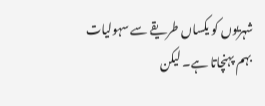شہریوں کو یکساں طریقے سے سہولیات بہم پہنچاتا ہے۔ لیکن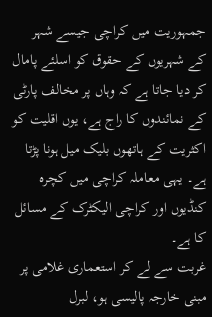جمہوریت میں کراچی جیسے شہر کے شہریوں کے حقوق کو اسلئے پامال کر دیا جاتا ہے کہ وہاں پر مخالف پارٹی کے نمائندوں کا راج ہے، یوں اقلیت کو اکثریت کے ہاتھوں بلیک میل ہونا پڑتا ہے۔ یہی معاملہ کراچی میں کچرہ کنڈیوں اور کراچی الیکٹرک کے مسائل کا ہے۔
غربت سے لے کر استعماری غلامی پر مبنی خارجہ پالیسی ہو، لبرل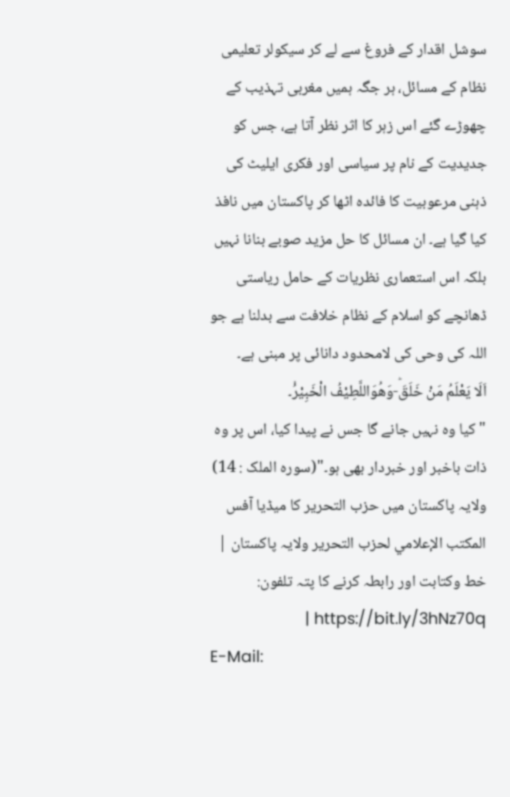سوشل اقدار کے فروغ سے لے کر سیکولر تعلیمی نظام کے مسائل، ہر جگہ ہمیں مغربی تہذیب کے چھوڑے گئے اس زہر کا اثر نظر آتا ہے، جس کو جدیدیت کے نام پر سیاسی اور فکری ایلیٹ کی ذہنی مرعوبیت کا فائدہ اٹھا کر پاکستان میں نافذ کیا گیا ہے۔ ان مسائل کا حل مزید صوبے بنانا نہیں بلکہ اس استعماری نظریات کے حامل ریاستی ڈھانچے کو اسلام کے نظام خلافت سے بدلنا ہے جو اللہ کی وحی کی لامحدود دانائی پر مبنی ہے۔
اَلَا یَعْلَمُ مَنْ خَلَقَؕ-وَهُوَاللَّطِیْفُ الْخَبِیْرُ۠۔
" کیا وہ نہیں جانے گا جس نے پیدا کیا، اس پر وہ ذات باخبر اور خبردار بھی ہو۔"(سورہ الملک : 14)
ولایہ پاکستان میں حزب التحرير کا میڈیا آفس
المكتب الإعلامي لحزب التحرير ولایہ پاکستان |
خط وکتابت اور رابطہ کرنے کا پتہ تلفون: https://bit.ly/3hNz70q |
E-Mail: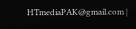HTmediaPAK@gmail.com |